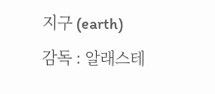지구 (earth)
감독 : 알래스테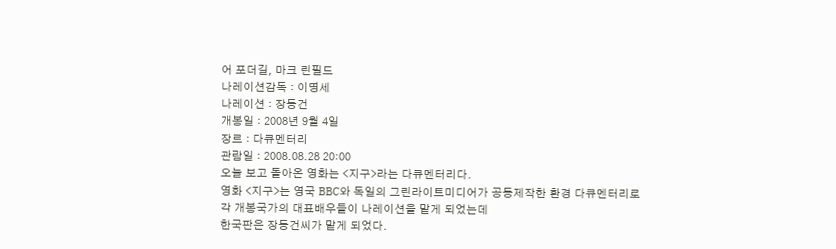어 포더길, 마크 린필드
나레이션감독 : 이명세
나레이션 : 장동건
개봉일 : 2008년 9월 4일
장르 : 다큐멘터리
관람일 : 2008.08.28 20:00
오늘 보고 돌아온 영화는 <지구>라는 다큐멘터리다.
영화 <지구>는 영국 BBC와 독일의 그린라이트미디어가 공동제작한 환경 다큐멘터리로
각 개봉국가의 대표배우들이 나레이션을 맡게 되었는데
한국판은 장동건씨가 맡게 되었다.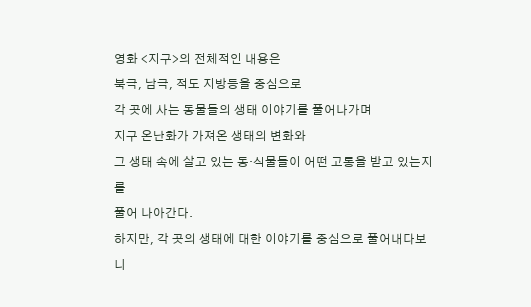영화 <지구>의 전체적인 내용은
북극, 남극, 적도 지방등을 중심으로
각 곳에 사는 동물들의 생태 이야기를 풀어나가며
지구 온난화가 가져온 생태의 변화와
그 생태 속에 살고 있는 동·식물들이 어떤 고통을 받고 있는지를
풀어 나아간다.
하지만, 각 곳의 생태에 대한 이야기를 중심으로 풀어내다보니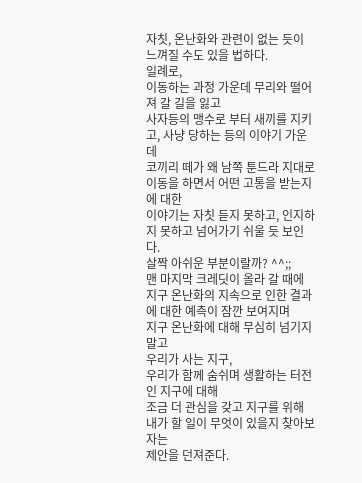자칫, 온난화와 관련이 없는 듯이 느껴질 수도 있을 법하다.
일례로,
이동하는 과정 가운데 무리와 떨어져 갈 길을 잃고
사자등의 맹수로 부터 새끼를 지키고, 사냥 당하는 등의 이야기 가운데
코끼리 떼가 왜 남쪽 툰드라 지대로 이동을 하면서 어떤 고통을 받는지에 대한
이야기는 자칫 듣지 못하고, 인지하지 못하고 넘어가기 쉬울 듯 보인다.
살짝 아쉬운 부분이랄까? ^^;;
맨 마지막 크레딧이 올라 갈 때에
지구 온난화의 지속으로 인한 결과에 대한 예측이 잠깐 보여지며
지구 온난화에 대해 무심히 넘기지 말고
우리가 사는 지구,
우리가 함께 숨쉬며 생활하는 터전인 지구에 대해
조금 더 관심을 갖고 지구를 위해 내가 할 일이 무엇이 있을지 찾아보자는
제안을 던져준다.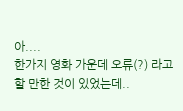아....
한가지 영화 가운데 오류(?) 라고 할 만한 것이 있었는데..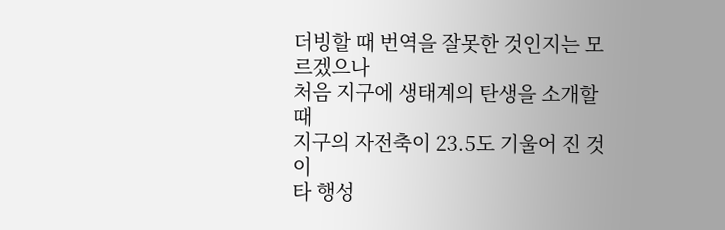더빙할 때 번역을 잘못한 것인지는 모르겠으나
처음 지구에 생태계의 탄생을 소개할 때
지구의 자전축이 23.5도 기울어 진 것이
타 행성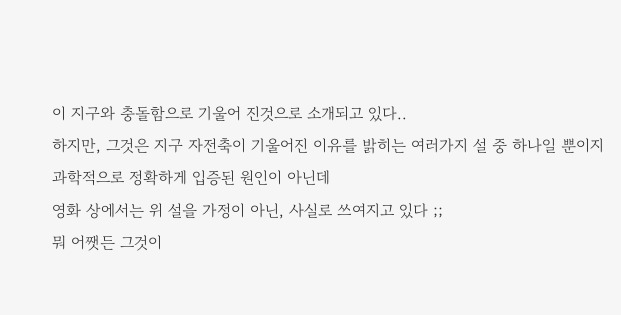이 지구와 충돌함으로 기울어 진것으로 소개되고 있다..
하지만, 그것은 지구 자전축이 기울어진 이유를 밝히는 여러가지 설 중 하나일 뿐이지
과학적으로 정확하게 입증된 원인이 아닌데
영화 상에서는 위 설을 가정이 아닌, 사실로 쓰여지고 있다 ;;
뭐 어쨋든 그것이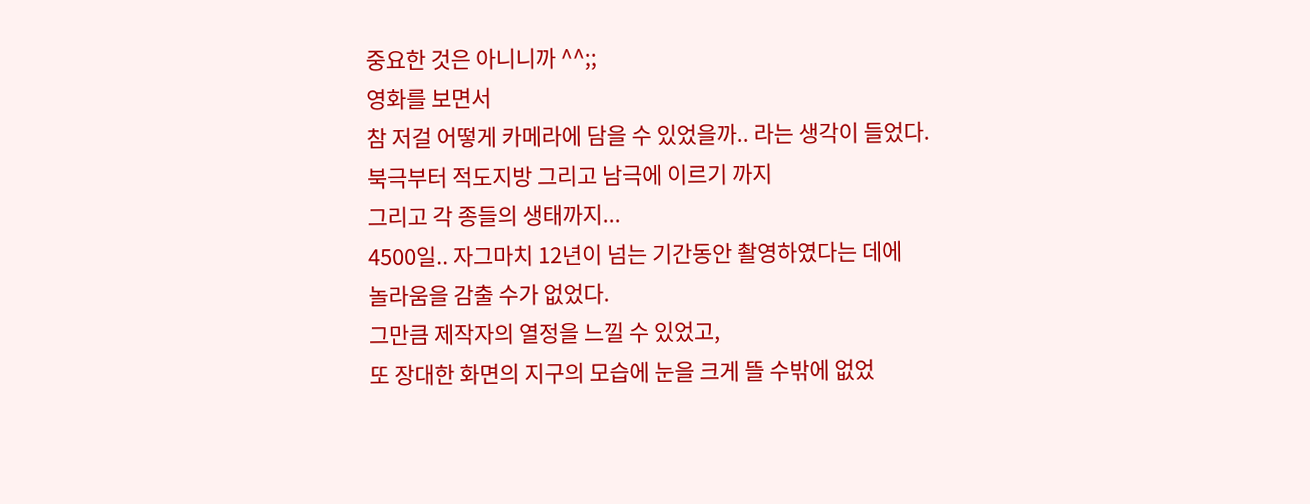중요한 것은 아니니까 ^^;;
영화를 보면서
참 저걸 어떻게 카메라에 담을 수 있었을까.. 라는 생각이 들었다.
북극부터 적도지방 그리고 남극에 이르기 까지
그리고 각 종들의 생태까지...
4500일.. 자그마치 12년이 넘는 기간동안 촬영하였다는 데에
놀라움을 감출 수가 없었다.
그만큼 제작자의 열정을 느낄 수 있었고,
또 장대한 화면의 지구의 모습에 눈을 크게 뜰 수밖에 없었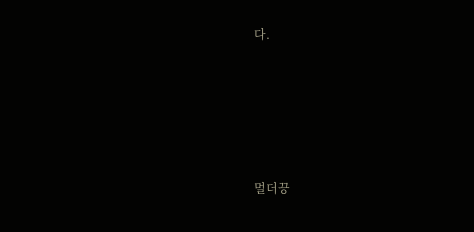다.






멀더끙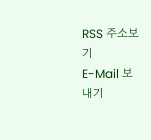RSS 주소보기
E-Mail 보내기